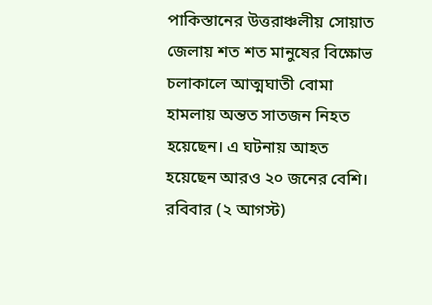পাকিস্তানের উত্তরাঞ্চলীয় সোয়াত জেলায় শত শত মানুষের বিক্ষোভ চলাকালে আত্মঘাতী বোমা হামলায় অন্তত সাতজন নিহত হয়েছেন। এ ঘটনায় আহত হয়েছেন আরও ২০ জনের বেশি।
রবিবার (২ আগস্ট)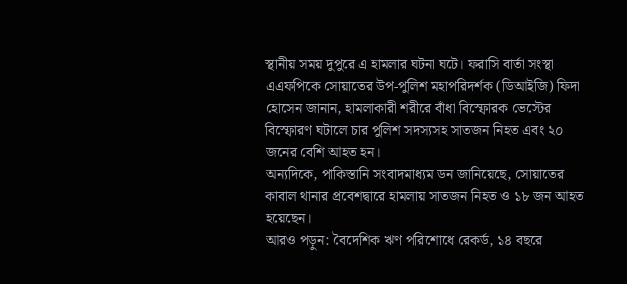স্থানীয় সময় দুপুরে এ হামলার ঘটনা ঘটে। ফরাসি বার্তা সংস্থা এএফপিকে সোয়াতের উপ-পুলিশ মহাপরিদর্শক (ডিআইজি) ফিদা হোসেন জানান, হামলাকারী শরীরে বাঁধা বিস্ফোরক ভেস্টের বিস্ফোরণ ঘটালে চার পুলিশ সদস্যসহ সাতজন নিহত এবং ২০ জনের বেশি আহত হন।
অন্যদিকে, পাকিস্তানি সংবাদমাধ্যম ডন জানিয়েছে, সোয়াতের কাবাল থানার প্রবেশদ্বারে হামলায় সাতজন নিহত ও ১৮ জন আহত হয়েছেন।
আরও পড়ুন: বৈদেশিক ঋণ পরিশোধে রেকর্ড, ১৪ বছরে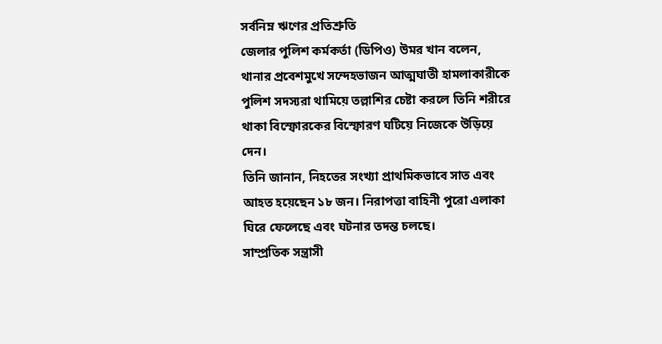সর্বনিম্ন ঋণের প্রতিশ্রুতি
জেলার পুলিশ কর্মকর্তা (ডিপিও) উমর খান বলেন, থানার প্রবেশমুখে সন্দেহভাজন আত্মঘাতী হামলাকারীকে পুলিশ সদস্যরা থামিয়ে তল্লাশির চেষ্টা করলে তিনি শরীরে থাকা বিস্ফোরকের বিস্ফোরণ ঘটিয়ে নিজেকে উড়িয়ে দেন।
তিনি জানান, নিহতের সংখ্যা প্রাথমিকভাবে সাত এবং আহত হয়েছেন ১৮ জন। নিরাপত্তা বাহিনী পুরো এলাকা ঘিরে ফেলেছে এবং ঘটনার তদন্ত চলছে।
সাম্প্রতিক সন্ত্রাসী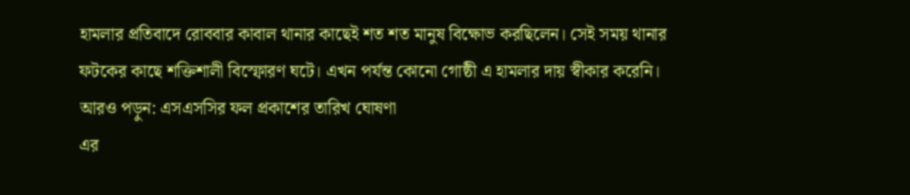হামলার প্রতিবাদে রোববার কাবাল থানার কাছেই শত শত মানুষ বিক্ষোভ করছিলেন। সেই সময় থানার ফটকের কাছে শক্তিশালী বিস্ফোরণ ঘটে। এখন পর্যন্ত কোনো গোষ্ঠী এ হামলার দায় স্বীকার করেনি।
আরও পড়ুন: এসএসসির ফল প্রকাশের তারিখ ঘোষণা
এর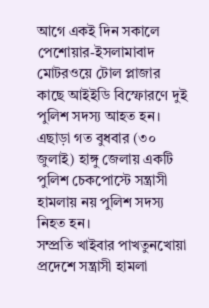আগে একই দিন সকালে পেশোয়ার-ইসলামাবাদ মোটরওয়ে টোল প্লাজার কাছে আইইডি বিস্ফোরণে দুই পুলিশ সদস্য আহত হন। এছাড়া গত বুধবার (৩০ জুলাই) হাঙ্গু জেলায় একটি পুলিশ চেকপোস্টে সন্ত্রাসী হামলায় নয় পুলিশ সদস্য নিহত হন।
সম্প্রতি খাইবার পাখতুনখোয়া প্রদেশে সন্ত্রাসী হামলা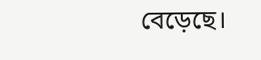বেড়েছে।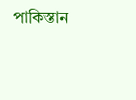পাকিস্তান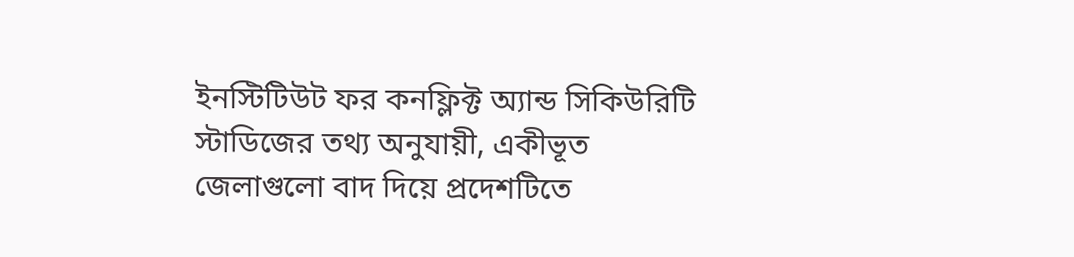ইনস্টিটিউট ফর কনফ্লিক্ট অ্যান্ড সিকিউরিটি স্টাডিজের তথ্য অনুযায়ী, একীভূত জেলাগুলো বাদ দিয়ে প্রদেশটিতে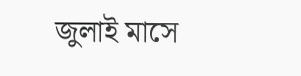জুলাই মাসে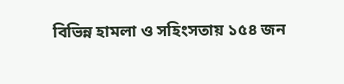বিভিন্ন হামলা ও সহিংসতায় ১৫৪ জন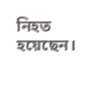নিহত হয়েছেন।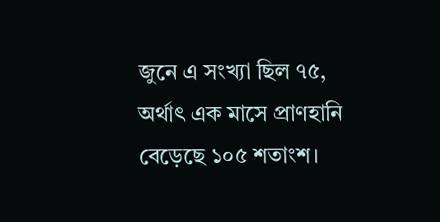জুনে এ সংখ্যা ছিল ৭৫, অর্থাৎ এক মাসে প্রাণহানি বেড়েছে ১০৫ শতাংশ।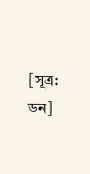[সূত্র: ডন]